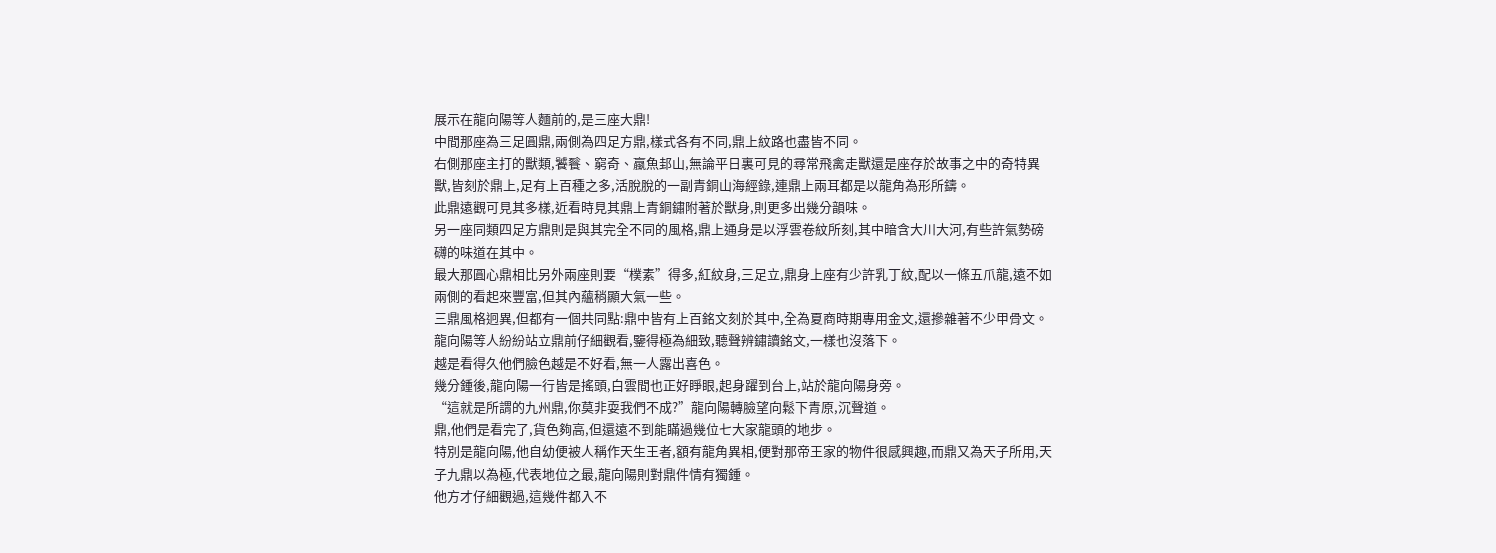展示在龍向陽等人麵前的,是三座大鼎!
中間那座為三足圓鼎,兩側為四足方鼎,樣式各有不同,鼎上紋路也盡皆不同。
右側那座主打的獸類,饕餮、窮奇、蠃魚邽山,無論平日裏可見的尋常飛禽走獸還是座存於故事之中的奇特異獸,皆刻於鼎上,足有上百種之多,活脫脫的一副青銅山海經錄,連鼎上兩耳都是以龍角為形所鑄。
此鼎遠觀可見其多樣,近看時見其鼎上青銅鏽附著於獸身,則更多出幾分韻味。
另一座同類四足方鼎則是與其完全不同的風格,鼎上通身是以浮雲卷紋所刻,其中暗含大川大河,有些許氣勢磅礴的味道在其中。
最大那圓心鼎相比另外兩座則要“樸素”得多,紅紋身,三足立,鼎身上座有少許乳丁紋,配以一條五爪龍,遠不如兩側的看起來豐富,但其內蘊稍顯大氣一些。
三鼎風格迥異,但都有一個共同點:鼎中皆有上百銘文刻於其中,全為夏商時期專用金文,還摻雜著不少甲骨文。
龍向陽等人紛紛站立鼎前仔細觀看,鑒得極為細致,聽聲辨鏽讀銘文,一樣也沒落下。
越是看得久他們臉色越是不好看,無一人露出喜色。
幾分鍾後,龍向陽一行皆是搖頭,白雲間也正好睜眼,起身躍到台上,站於龍向陽身旁。
“這就是所謂的九州鼎,你莫非耍我們不成?”龍向陽轉臉望向鬆下青原,沉聲道。
鼎,他們是看完了,貨色夠高,但還遠不到能瞞過幾位七大家龍頭的地步。
特別是龍向陽,他自幼便被人稱作天生王者,額有龍角異相,便對那帝王家的物件很感興趣,而鼎又為天子所用,天子九鼎以為極,代表地位之最,龍向陽則對鼎件情有獨鍾。
他方才仔細觀過,這幾件都入不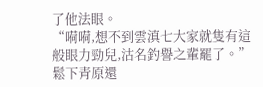了他法眼。
“嗬嗬,想不到雲滇七大家就隻有這般眼力勁兒,沽名釣譽之輩罷了。”
鬆下青原還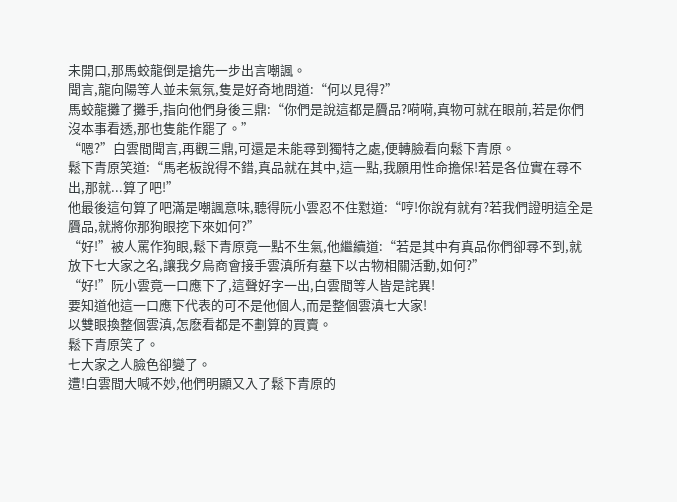未開口,那馬蛟龍倒是搶先一步出言嘲諷。
聞言,龍向陽等人並未氣氛,隻是好奇地問道:“何以見得?”
馬蛟龍攤了攤手,指向他們身後三鼎:“你們是說這都是贗品?嗬嗬,真物可就在眼前,若是你們沒本事看透,那也隻能作罷了。”
“嗯?”白雲間聞言,再觀三鼎,可還是未能尋到獨特之處,便轉臉看向鬆下青原。
鬆下青原笑道:“馬老板說得不錯,真品就在其中,這一點,我願用性命擔保!若是各位實在尋不出,那就...算了吧!”
他最後這句算了吧滿是嘲諷意味,聽得阮小雲忍不住懟道:“哼!你說有就有?若我們證明這全是贗品,就將你那狗眼挖下來如何?”
“好!”被人罵作狗眼,鬆下青原竟一點不生氣,他繼續道:“若是其中有真品你們卻尋不到,就放下七大家之名,讓我夕烏商會接手雲滇所有墓下以古物相關活動,如何?”
“好!”阮小雲竟一口應下了,這聲好字一出,白雲間等人皆是詫異!
要知道他這一口應下代表的可不是他個人,而是整個雲滇七大家!
以雙眼換整個雲滇,怎麽看都是不劃算的買賣。
鬆下青原笑了。
七大家之人臉色卻變了。
遭!白雲間大喊不妙,他們明顯又入了鬆下青原的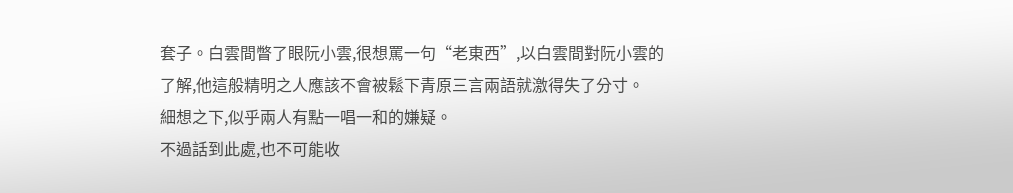套子。白雲間瞥了眼阮小雲,很想罵一句“老東西”,以白雲間對阮小雲的了解,他這般精明之人應該不會被鬆下青原三言兩語就激得失了分寸。
細想之下,似乎兩人有點一唱一和的嫌疑。
不過話到此處,也不可能收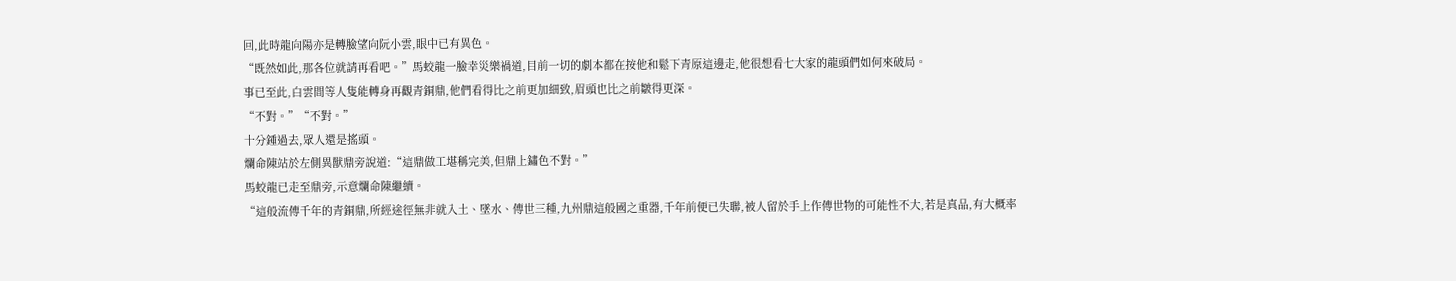回,此時龍向陽亦是轉臉望向阮小雲,眼中已有異色。
“既然如此,那各位就請再看吧。”馬蛟龍一臉幸災樂禍道,目前一切的劇本都在按他和鬆下青原這邊走,他很想看七大家的龍頭們如何來破局。
事已至此,白雲間等人隻能轉身再觀青銅鼎,他們看得比之前更加細致,眉頭也比之前皺得更深。
“不對。”“不對。”
十分鍾過去,眾人還是搖頭。
爛命陳站於左側異獸鼎旁說道:“這鼎做工堪稱完美,但鼎上鏽色不對。”
馬蛟龍已走至鼎旁,示意爛命陳繼續。
“這般流傳千年的青銅鼎,所經途徑無非就入土、墜水、傳世三種,九州鼎這般國之重器,千年前便已失聯,被人留於手上作傳世物的可能性不大,若是真品,有大概率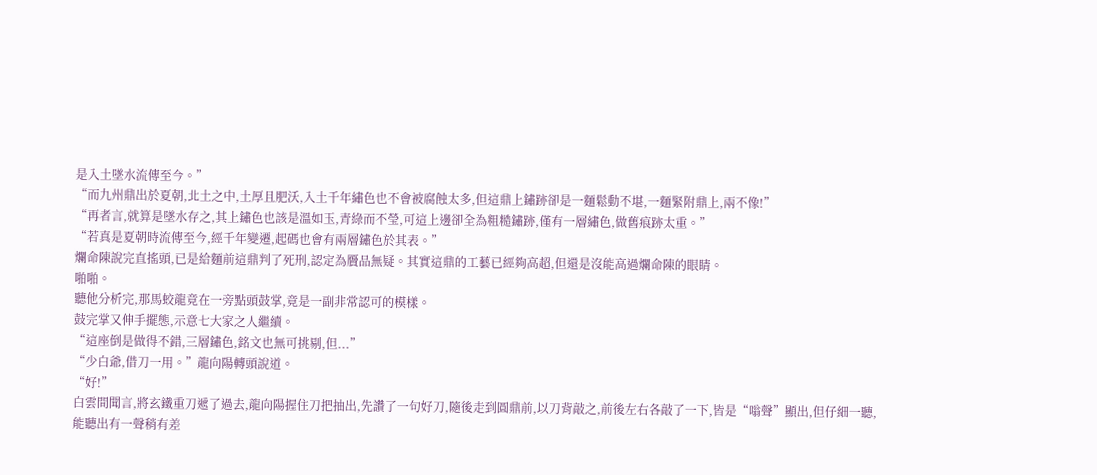是入土墜水流傳至今。”
“而九州鼎出於夏朝,北土之中,土厚且肥沃,入土千年繡色也不會被腐蝕太多,但這鼎上鏽跡卻是一麵鬆動不堪,一麵緊附鼎上,兩不像!”
“再者言,就算是墜水存之,其上鏽色也該是溫如玉,青綠而不瑩,可這上邊卻全為粗糙鏽跡,僅有一層繡色,做舊痕跡太重。”
“若真是夏朝時流傳至今,經千年變遷,起碼也會有兩層鏽色於其表。”
爛命陳說完直搖頭,已是給麵前這鼎判了死刑,認定為贗品無疑。其實這鼎的工藝已經夠高超,但還是沒能高過爛命陳的眼睛。
啪啪。
聽他分析完,那馬蛟龍竟在一旁點頭鼓掌,竟是一副非常認可的模樣。
鼓完掌又伸手擺態,示意七大家之人繼續。
“這座倒是做得不錯,三層鏽色,銘文也無可挑剔,但...”
“少白爺,借刀一用。”龍向陽轉頭說道。
“好!”
白雲間聞言,將玄鐵重刀遞了過去,龍向陽握住刀把抽出,先讚了一句好刀,隨後走到圓鼎前,以刀背敲之,前後左右各敲了一下,皆是“嗡聲”顯出,但仔細一聽,能聽出有一聲稍有差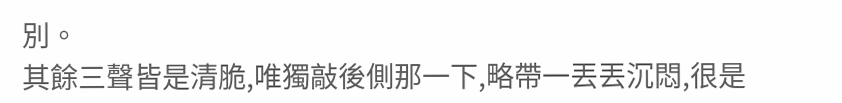別。
其餘三聲皆是清脆,唯獨敲後側那一下,略帶一丟丟沉悶,很是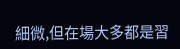細微,但在場大多都是習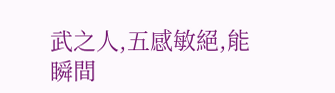武之人,五感敏絕,能瞬間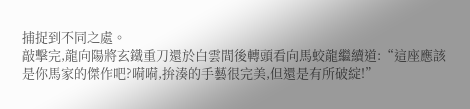捕捉到不同之處。
敲擊完,龍向陽將玄鐵重刀還於白雲間後轉頭看向馬蛟龍繼續道:“這座應該是你馬家的傑作吧?嗬嗬,拚湊的手藝很完美,但還是有所破綻!”